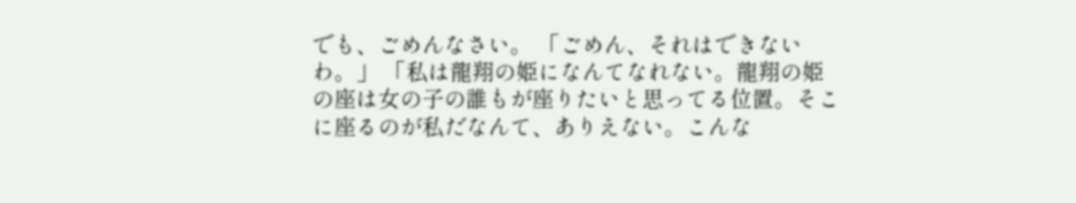でも、ごめんなさい。 「ごめん、それはできないわ。」 「私は龍翔の姫になんてなれない。龍翔の姫の座は女の子の誰もが座りたいと思ってる位置。そこに座るのが私だなんて、ありえない。こんな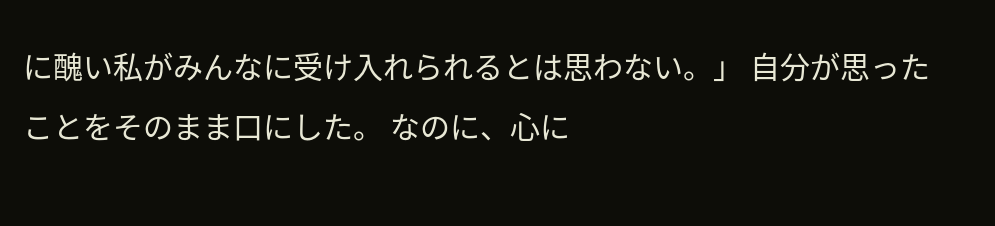に醜い私がみんなに受け入れられるとは思わない。」 自分が思ったことをそのまま口にした。 なのに、心に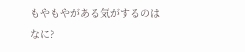もやもやがある気がするのはなに?